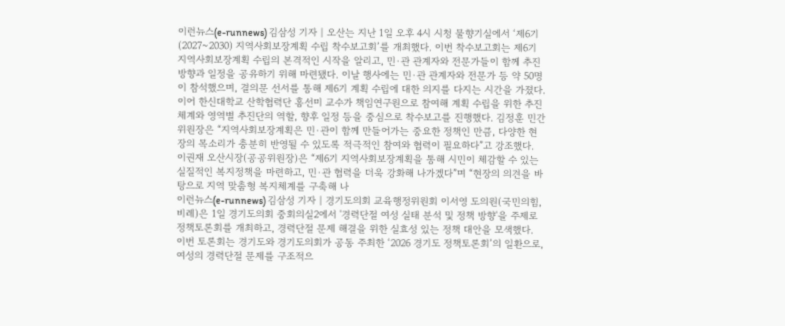이런뉴스(e-runnews) 김삼성 기자 | 오산는 지난 1일 오후 4시 시청 물향기실에서 ‘제6기(2027~2030) 지역사회보장계획 수립 착수보고회’를 개최했다. 이번 착수보고회는 제6기 지역사회보장계획 수립의 본격적인 시작을 알리고, 민·관 관계자와 전문가들이 함께 추진 방향과 일정을 공유하기 위해 마련됐다. 이날 행사에는 민·관 관계자와 전문가 등 약 50명이 참석했으며, 결의문 선서를 통해 제6기 계획 수립에 대한 의지를 다지는 시간을 가졌다. 이어 한신대학교 산학협력단 홍선미 교수가 책임연구원으로 참여해 계획 수립을 위한 추진체계와 영역별 추진단의 역할, 향후 일정 등을 중심으로 착수보고를 진행했다. 김정훈 민간위원장은 “지역사회보장계획은 민·관이 함께 만들어가는 중요한 정책인 만큼, 다양한 현장의 목소리가 충분히 반영될 수 있도록 적극적인 참여와 협력이 필요하다”고 강조했다. 이권재 오산시장(공공위원장)은 “제6기 지역사회보장계획을 통해 시민이 체감할 수 있는 실질적인 복지정책을 마련하고, 민·관 협력을 더욱 강화해 나가겠다”며 “현장의 의견을 바탕으로 지역 맞춤형 복지체계를 구축해 나
이런뉴스(e-runnews) 김삼성 기자 | 경기도의회 교육행정위원회 이서영 도의원(국민의힘, 비례)은 1일 경기도의회 중회의실2에서 '경력단절 여성 실태 분석 및 정책 방향'을 주제로 정책토론회를 개최하고, 경력단절 문제 해결을 위한 실효성 있는 정책 대안을 모색했다. 이번 토론회는 경기도와 경기도의회가 공동 주최한 ‘2026 경기도 정책토론회’의 일환으로, 여성의 경력단절 문제를 구조적으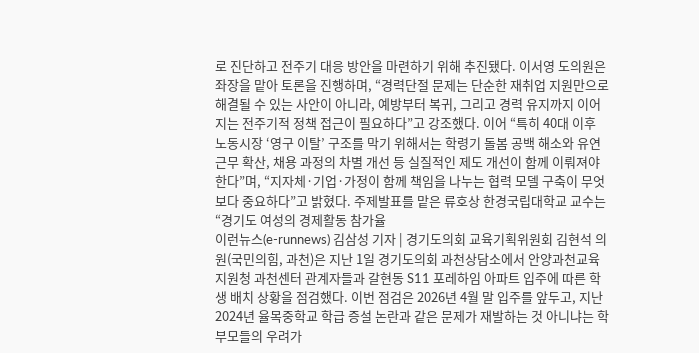로 진단하고 전주기 대응 방안을 마련하기 위해 추진됐다. 이서영 도의원은 좌장을 맡아 토론을 진행하며, “경력단절 문제는 단순한 재취업 지원만으로 해결될 수 있는 사안이 아니라, 예방부터 복귀, 그리고 경력 유지까지 이어지는 전주기적 정책 접근이 필요하다”고 강조했다. 이어 “특히 40대 이후 노동시장 ‘영구 이탈’ 구조를 막기 위해서는 학령기 돌봄 공백 해소와 유연근무 확산, 채용 과정의 차별 개선 등 실질적인 제도 개선이 함께 이뤄져야 한다”며, “지자체·기업·가정이 함께 책임을 나누는 협력 모델 구축이 무엇보다 중요하다”고 밝혔다. 주제발표를 맡은 류호상 한경국립대학교 교수는 “경기도 여성의 경제활동 참가율
이런뉴스(e-runnews) 김삼성 기자 | 경기도의회 교육기획위원회 김현석 의원(국민의힘, 과천)은 지난 1일 경기도의회 과천상담소에서 안양과천교육지원청 과천센터 관계자들과 갈현동 S11 포레하임 아파트 입주에 따른 학생 배치 상황을 점검했다. 이번 점검은 2026년 4월 말 입주를 앞두고, 지난 2024년 율목중학교 학급 증설 논란과 같은 문제가 재발하는 것 아니냐는 학부모들의 우려가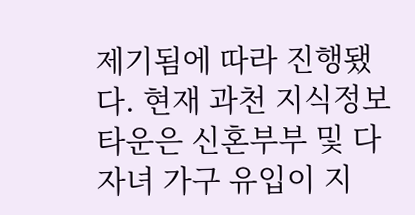제기됨에 따라 진행됐다. 현재 과천 지식정보타운은 신혼부부 및 다자녀 가구 유입이 지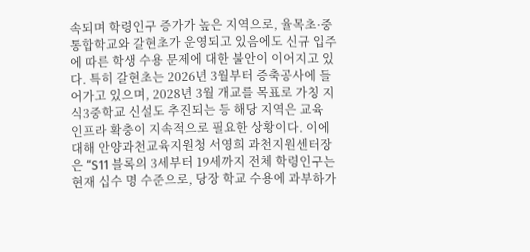속되며 학령인구 증가가 높은 지역으로, 율목초·중 통합학교와 갈현초가 운영되고 있음에도 신규 입주에 따른 학생 수용 문제에 대한 불안이 이어지고 있다. 특히 갈현초는 2026년 3월부터 증축공사에 들어가고 있으며, 2028년 3월 개교를 목표로 가칭 지식3중학교 신설도 추진되는 등 해당 지역은 교육 인프라 확충이 지속적으로 필요한 상황이다. 이에 대해 안양과천교육지원청 서영희 과천지원센터장은 “S11 블록의 3세부터 19세까지 전체 학령인구는 현재 십수 명 수준으로, 당장 학교 수용에 과부하가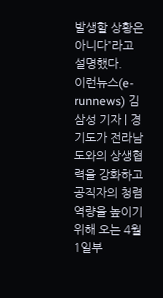발생할 상황은 아니다”라고 설명했다.
이런뉴스(e-runnews) 김삼성 기자 | 경기도가 전라남도와의 상생협력을 강화하고 공직자의 청렴 역량을 높이기 위해 오는 4월 1일부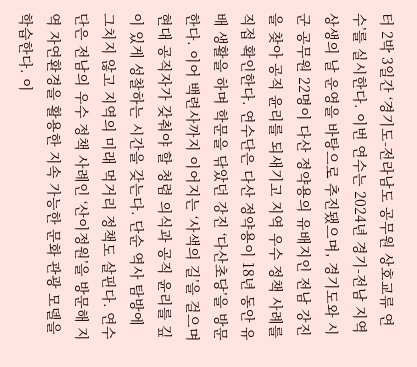터 2박 3일간 ‘경기도-전라남도 공무원 상호교류 연수’를 실시한다. 이번 연수는 2024년 경기-전남 지역상생의 날 운영을 바탕으로 추진됐으며, 경기도와 시군 공무원 22명이 다산 정약용의 유배지인 전남 강진을 찾아 공직 윤리를 되새기고 지역 우수 정책 사례를 직접 확인한다. 연수단은 다산 정약용이 18년 동안 유배 생활을 하며 학문을 닦았던 강진 ‘다산초당’을 방문한다. 이어 백련사까지 이어지는 ‘사색의 길’을 걸으며 현대 공직자가 갖춰야 할 청렴 의식과 공직 윤리를 깊이 있게 성찰하는 시간을 갖는다. 단순 역사 탐방에 그치지 않고 지역의 미래 먹거리 정책도 살핀다. 연수단은 전남의 우수 정책 사례인 ‘산이정원’을 방문해 지역 자연환경을 활용한 지속 가능한 문화 관광 모델을 학습한다. 이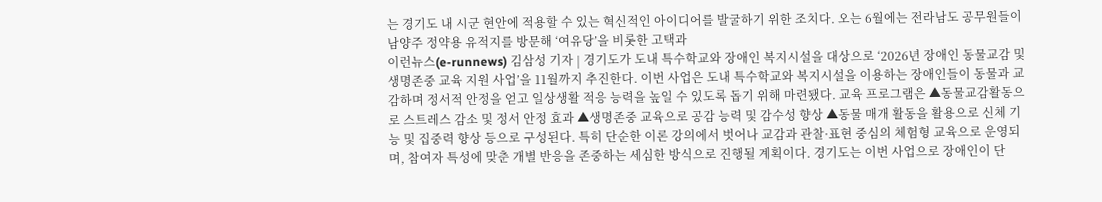는 경기도 내 시군 현안에 적용할 수 있는 혁신적인 아이디어를 발굴하기 위한 조치다. 오는 6월에는 전라남도 공무원들이 남양주 정약용 유적지를 방문해 ‘여유당’을 비롯한 고택과
이런뉴스(e-runnews) 김삼성 기자 | 경기도가 도내 특수학교와 장애인 복지시설을 대상으로 ‘2026년 장애인 동물교감 및 생명존중 교육 지원 사업’을 11월까지 추진한다. 이번 사업은 도내 특수학교와 복지시설을 이용하는 장애인들이 동물과 교감하며 정서적 안정을 얻고 일상생활 적응 능력을 높일 수 있도록 돕기 위해 마련됐다. 교육 프로그램은 ▲동물교감활동으로 스트레스 감소 및 정서 안정 효과 ▲생명존중 교육으로 공감 능력 및 감수성 향상 ▲동물 매개 활동을 활용으로 신체 기능 및 집중력 향상 등으로 구성된다. 특히 단순한 이론 강의에서 벗어나 교감과 관찰·표현 중심의 체험형 교육으로 운영되며, 참여자 특성에 맞춘 개별 반응을 존중하는 세심한 방식으로 진행될 계획이다. 경기도는 이번 사업으로 장애인이 단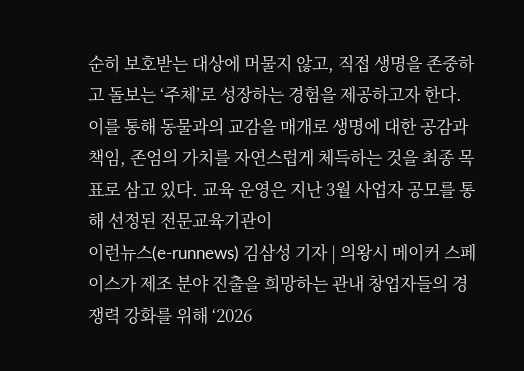순히 보호받는 대상에 머물지 않고, 직접 생명을 존중하고 돌보는 ‘주체’로 성장하는 경험을 제공하고자 한다. 이를 통해 동물과의 교감을 매개로 생명에 대한 공감과 책임, 존엄의 가치를 자연스럽게 체득하는 것을 최종 목표로 삼고 있다. 교육 운영은 지난 3월 사업자 공모를 통해 선정된 전문교육기관이
이런뉴스(e-runnews) 김삼성 기자 | 의왕시 메이커 스페이스가 제조 분야 진출을 희망하는 관내 창업자들의 경쟁력 강화를 위해 ‘2026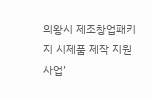의왕시 제조창업패키지 시제품 제작 지원사업’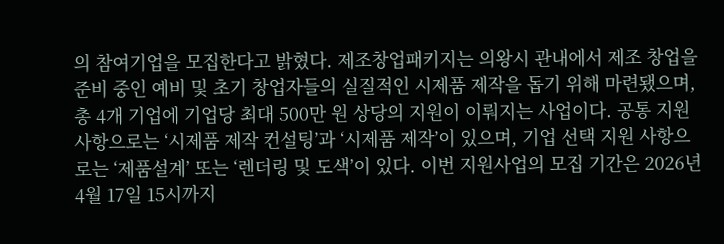의 참여기업을 모집한다고 밝혔다. 제조창업패키지는 의왕시 관내에서 제조 창업을 준비 중인 예비 및 초기 창업자들의 실질적인 시제품 제작을 돕기 위해 마련됐으며, 총 4개 기업에 기업당 최대 500만 원 상당의 지원이 이뤄지는 사업이다. 공통 지원 사항으로는 ‘시제품 제작 컨설팅’과 ‘시제품 제작’이 있으며, 기업 선택 지원 사항으로는 ‘제품설계’ 또는 ‘렌더링 및 도색’이 있다. 이번 지원사업의 모집 기간은 2026년 4월 17일 15시까지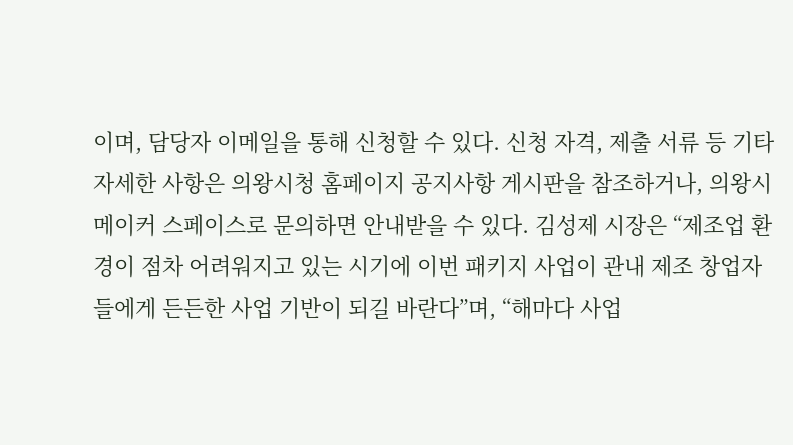이며, 담당자 이메일을 통해 신청할 수 있다. 신청 자격, 제출 서류 등 기타 자세한 사항은 의왕시청 홈페이지 공지사항 게시판을 참조하거나, 의왕시 메이커 스페이스로 문의하면 안내받을 수 있다. 김성제 시장은 “제조업 환경이 점차 어려워지고 있는 시기에 이번 패키지 사업이 관내 제조 창업자들에게 든든한 사업 기반이 되길 바란다”며, “해마다 사업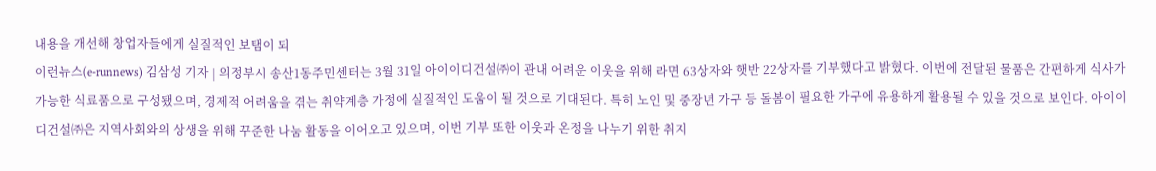내용을 개선해 창업자들에게 실질적인 보탬이 되
이런뉴스(e-runnews) 김삼성 기자 | 의정부시 송산1동주민센터는 3월 31일 아이이디건설㈜이 관내 어려운 이웃을 위해 라면 63상자와 햇반 22상자를 기부했다고 밝혔다. 이번에 전달된 물품은 간편하게 식사가 가능한 식료품으로 구성됐으며, 경제적 어려움을 겪는 취약계층 가정에 실질적인 도움이 될 것으로 기대된다. 특히 노인 및 중장년 가구 등 돌봄이 필요한 가구에 유용하게 활용될 수 있을 것으로 보인다. 아이이디건설㈜은 지역사회와의 상생을 위해 꾸준한 나눔 활동을 이어오고 있으며, 이번 기부 또한 이웃과 온정을 나누기 위한 취지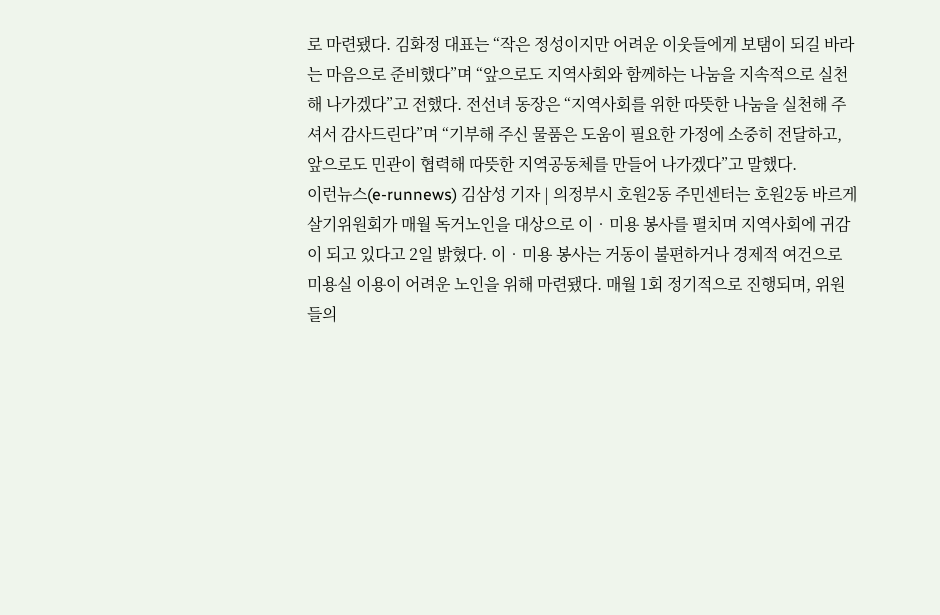로 마련됐다. 김화정 대표는 “작은 정성이지만 어려운 이웃들에게 보탬이 되길 바라는 마음으로 준비했다”며 “앞으로도 지역사회와 함께하는 나눔을 지속적으로 실천해 나가겠다”고 전했다. 전선녀 동장은 “지역사회를 위한 따뜻한 나눔을 실천해 주셔서 감사드린다”며 “기부해 주신 물품은 도움이 필요한 가정에 소중히 전달하고, 앞으로도 민관이 협력해 따뜻한 지역공동체를 만들어 나가겠다”고 말했다.
이런뉴스(e-runnews) 김삼성 기자 | 의정부시 호원2동 주민센터는 호원2동 바르게살기위원회가 매월 독거노인을 대상으로 이‧미용 봉사를 펼치며 지역사회에 귀감이 되고 있다고 2일 밝혔다. 이‧미용 봉사는 거동이 불편하거나 경제적 여건으로 미용실 이용이 어려운 노인을 위해 마련됐다. 매월 1회 정기적으로 진행되며, 위원들의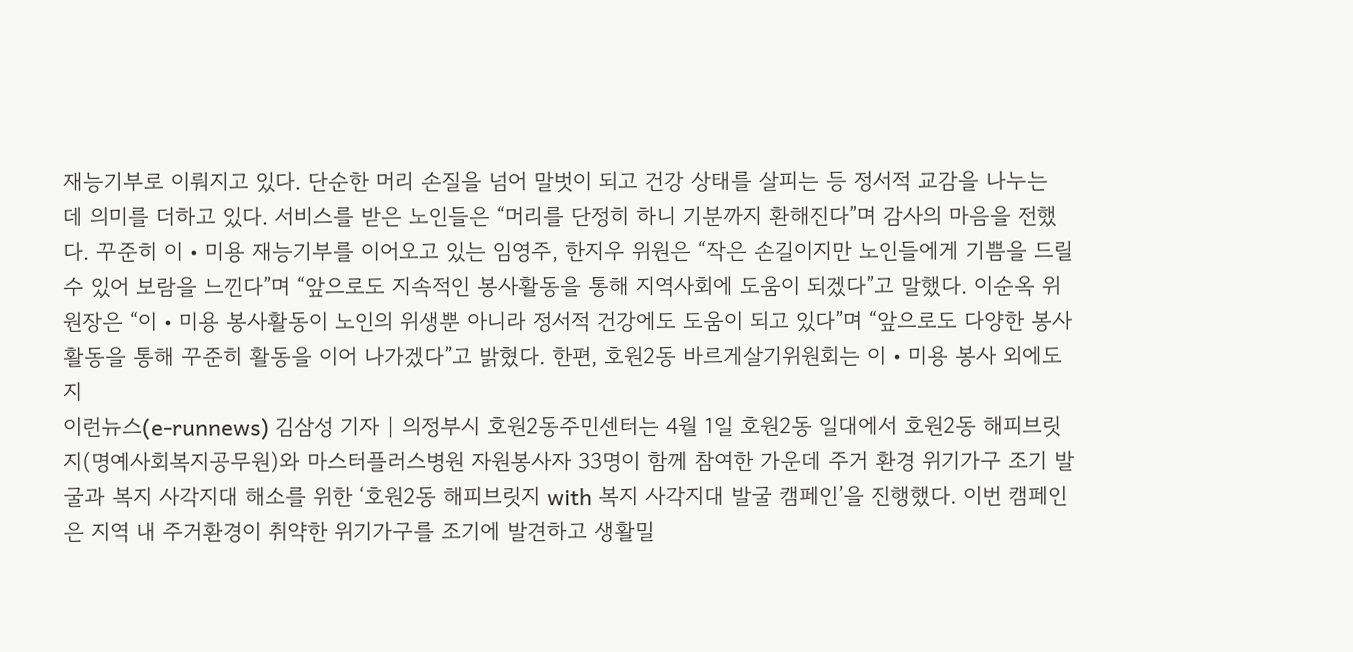재능기부로 이뤄지고 있다. 단순한 머리 손질을 넘어 말벗이 되고 건강 상태를 살피는 등 정서적 교감을 나누는 데 의미를 더하고 있다. 서비스를 받은 노인들은 “머리를 단정히 하니 기분까지 환해진다”며 감사의 마음을 전했다. 꾸준히 이‧미용 재능기부를 이어오고 있는 임영주, 한지우 위원은 “작은 손길이지만 노인들에게 기쁨을 드릴 수 있어 보람을 느낀다”며 “앞으로도 지속적인 봉사활동을 통해 지역사회에 도움이 되겠다”고 말했다. 이순옥 위원장은 “이‧미용 봉사활동이 노인의 위생뿐 아니라 정서적 건강에도 도움이 되고 있다”며 “앞으로도 다양한 봉사활동을 통해 꾸준히 활동을 이어 나가겠다”고 밝혔다. 한편, 호원2동 바르게살기위원회는 이‧미용 봉사 외에도 지
이런뉴스(e-runnews) 김삼성 기자 | 의정부시 호원2동주민센터는 4월 1일 호원2동 일대에서 호원2동 해피브릿지(명예사회복지공무원)와 마스터플러스병원 자원봉사자 33명이 함께 참여한 가운데 주거 환경 위기가구 조기 발굴과 복지 사각지대 해소를 위한 ‘호원2동 해피브릿지 with 복지 사각지대 발굴 캠페인’을 진행했다. 이번 캠페인은 지역 내 주거환경이 취약한 위기가구를 조기에 발견하고 생활밀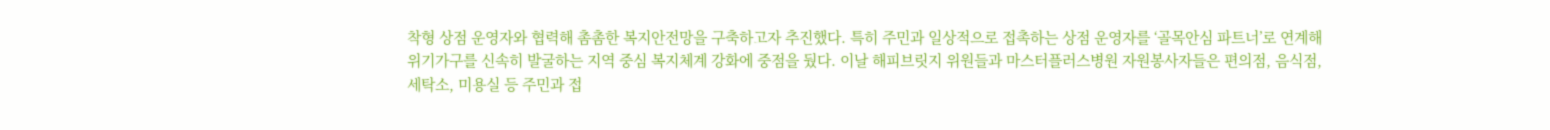착형 상점 운영자와 협력해 촘촘한 복지안전망을 구축하고자 추진했다. 특히 주민과 일상적으로 접촉하는 상점 운영자를 ‘골목안심 파트너’로 연계해 위기가구를 신속히 발굴하는 지역 중심 복지체계 강화에 중점을 뒀다. 이날 해피브릿지 위원들과 마스터플러스병원 자원봉사자들은 편의점, 음식점, 세탁소, 미용실 등 주민과 접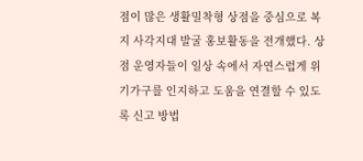점이 많은 생활밀착형 상점을 중심으로 복지 사각지대 발굴 홍보활동을 전개했다. 상점 운영자들이 일상 속에서 자연스럽게 위기가구를 인지하고 도움을 연결할 수 있도록 신고 방법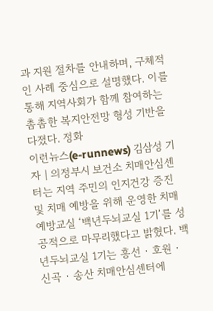과 지원 절차를 안내하며, 구체적인 사례 중심으로 설명했다. 이를 통해 지역사회가 함께 참여하는 촘촘한 복지안전망 형성 기반을 다졌다. 정화
이런뉴스(e-runnews) 김삼성 기자 | 의정부시 보건소 치매안심센터는 지역 주민의 인지건강 증진 및 치매 예방을 위해 운영한 치매예방교실 ‘백년두뇌교실 1기’를 성공적으로 마무리했다고 밝혔다. 백년두뇌교실 1기는 흥선‧호원‧신곡‧송산 치매안심센터에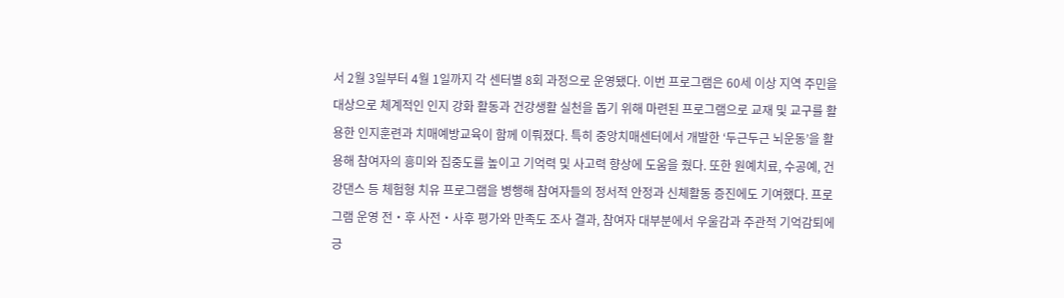서 2월 3일부터 4월 1일까지 각 센터별 8회 과정으로 운영됐다. 이번 프로그램은 60세 이상 지역 주민을 대상으로 체계적인 인지 강화 활동과 건강생활 실천을 돕기 위해 마련된 프로그램으로 교재 및 교구를 활용한 인지훈련과 치매예방교육이 함께 이뤄졌다. 특히 중앙치매센터에서 개발한 ‘두근두근 뇌운동’을 활용해 참여자의 흥미와 집중도를 높이고 기억력 및 사고력 향상에 도움을 줬다. 또한 원예치료, 수공예, 건강댄스 등 체험형 치유 프로그램을 병행해 참여자들의 정서적 안정과 신체활동 증진에도 기여했다. 프로그램 운영 전‧후 사전‧사후 평가와 만족도 조사 결과, 참여자 대부분에서 우울감과 주관적 기억감퇴에 긍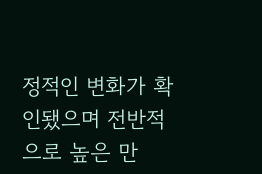정적인 변화가 확인됐으며 전반적으로 높은 만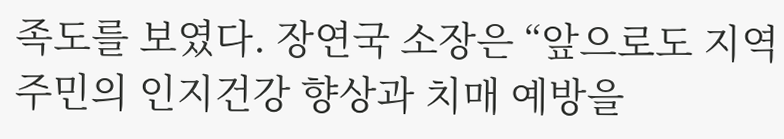족도를 보였다. 장연국 소장은 “앞으로도 지역 주민의 인지건강 향상과 치매 예방을